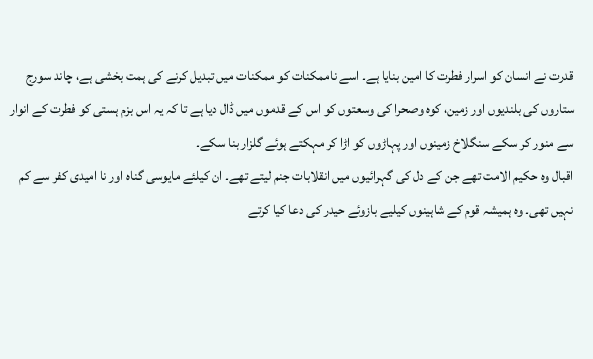قدرت نے انسان کو اسرار فطرت کا امین بنایا ہے۔ اسے ناممکنات کو ممکنات میں تبدیل کرنے کی ہمت بخشی ہے، چاند سورج ستاروں کی بلندیوں اور زمین، کوہ وصحرا کی وسعتوں کو اس کے قدموں میں ڈال دیا ہے تا کہ یہ اس بزم ہستی کو فطرت کے انوار سے منور کر سکے سنگلاخ زمینوں اور پہاڑوں کو اڑا کر مہکتے ہوئے گلزار بنا سکے۔
اقبال وہ حکیم الامت تھے جن کے دل کی گہرائیوں میں انقلابات جنم لیتے تھے۔ ان کیلئے مایوسی گناہ اور نا امیدی کفر سے کم نہیں تھی۔ وہ ہمیشہ قوم کے شاہینوں کیلیے بازوئے حیدر کی دعا کیا کرتے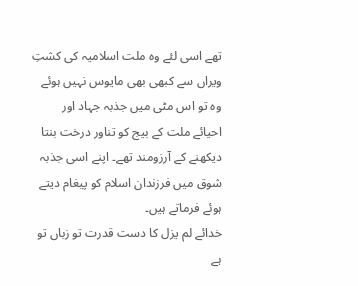تھے اسی لئے وہ ملت اسلامیہ کی کشتِ ویراں سے کبھی بھی مایوس نہیں ہوئے وہ تو اس مٹی میں جذبہ جہاد اور احیائے ملت کے بیج کو تناور درخت بنتا دیکھنے کے آرزومند تھے۔ اپنے اسی جذبہ شوق میں فرزندان اسلام کو پیغام دیتے ہوئے فرماتے ہیں۔
خدائے لم یزل کا دست قدرت تو زباں تو ہے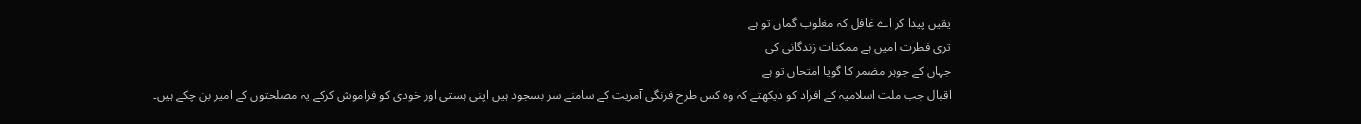یقیں پیدا کر اے غافل کہ مغلوب گماں تو ہے
تری فطرت امیں ہے ممکنات زندگانی کی
جہاں کے جوہر مضمر کا گویا امتحاں تو ہے
اقبال جب ملت اسلامیہ کے افراد کو دیکھتے کہ وہ کس طرح فرنگی آمریت کے سامنے سر بسجود ہیں اپنی ہستی اور خودی کو فراموش کرکے یہ مصلحتوں کے امیر بن چکے ہیں۔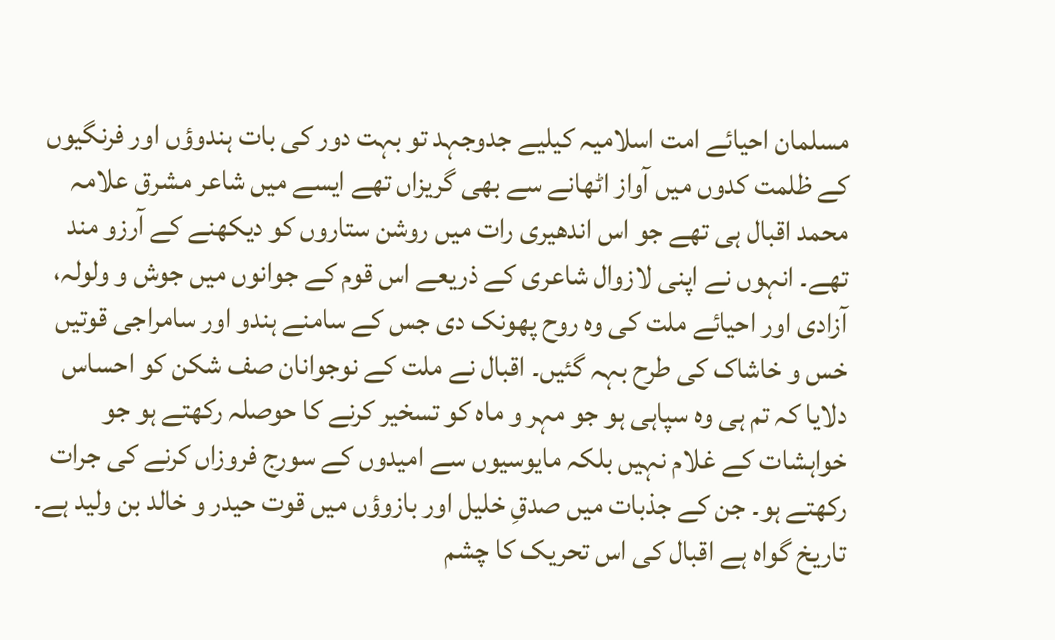مسلمان احیائے امت اسلامیہ کیلیے جدوجہد تو بہت دور کی بات ہندوؤں اور فرنگیوں کے ظلمت کدوں میں آواز اٹھانے سے بھی گریزاں تھے ایسے میں شاعر مشرق علامہ محمد اقبال ہی تھے جو اس اندھیری رات میں روشن ستاروں کو دیکھنے کے آرزو مند تھے۔ انہوں نے اپنی لازوال شاعری کے ذریعے اس قوم کے جوانوں میں جوش و ولولہ، آزادی اور احیائے ملت کی وہ روح پھونک دی جس کے سامنے ہندو اور سامراجی قوتیں خس و خاشاک کی طرح بہہ گئیں۔ اقبال نے ملت کے نوجوانان صف شکن کو احساس دلایا کہ تم ہی وہ سپاہی ہو جو مہر و ماہ کو تسخیر کرنے کا حوصلہ رکھتے ہو جو خواہشات کے غلام نہیں بلکہ مایوسیوں سے امیدوں کے سورج فروزاں کرنے کی جرات رکھتے ہو۔ جن کے جذبات میں صدقِ خلیل اور بازوؤں میں قوت حیدر و خالد بن ولید ہے۔ تاریخ گواہ ہے اقبال کی اس تحریک کا چشم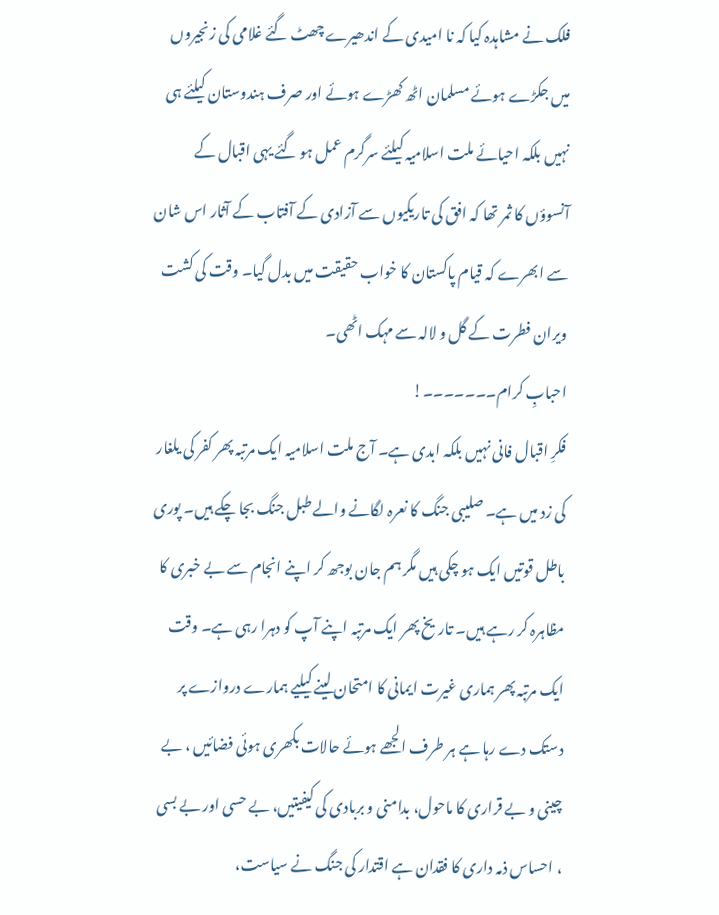فلک نے مشاہدہ کیا کہ نا امیدی کے اندھیرے چھٹ گئے غلامی کی زنجیروں میں جکڑے ہوئے مسلمان اٹھ کھڑے ہوئے اور صرف ہندوستان کیلئے ہی نہیں بلکہ احیائے ملت اسلامیہ کیلئے سرگرم عمل ہو گئے یہی اقبال کے آنسوؤں کا ثمر تھا کہ افق کی تاریکیوں سے آزادی کے آفتاب کے آثار اس شان سے ابھرے کہ قیام پاکستان کا خواب حقیقت میں بدل گیا۔ وقت کی کشت ویران فطرت کے گل و لالہ سے مہک اٹھی۔
احبابِ کرام۔۔۔۔۔۔۔!
فکرِ اقبال فانی نہیں بلکہ ابدی ہے۔ آج ملت اسلامیہ ایک مرتبہ پھر کفر کی یلغار کی زد میں ہے۔ صلیبی جنگ کا نعرہ لگانے والے طبل جنگ بجا چکے ہیں۔ پوری باطل قوتیں ایک ہو چکی ہیں مگر ہم جان بوجھ کر اپنے انجام سے بے خبری کا مظاہرہ کر رہے ہیں۔ تاریخ پھر ایک مرتبہ اپنے آپ کو دہرا رہی ہے۔ وقت ایک مرتبہ پھر ہماری غیرت ایمانی کا امتحان لینے کیلیے ہمارے دروازے پر دستک دے رہا ہے ہر طرف الجھے ہوئے حالات بکھری ہوئی فضائیں ، بے چینی و بے قراری کا ماحول، بدامنی و بربادی کی کیفیتیں، بے حسی اور بے بسی ، احساس ذمہ داری کا فقدان ہے اقتدار کی جنگ نے سیاست،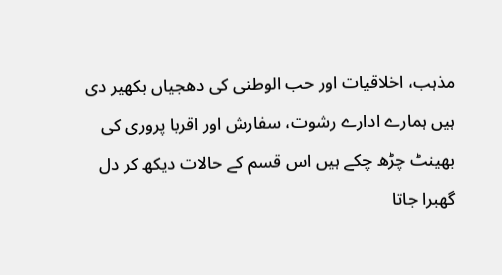مذہب، اخلاقیات اور حب الوطنی کی دھجیاں بکھیر دی ہیں ہمارے ادارے رشوت، سفارش اور اقربا پروری کی بھینٹ چڑھ چکے ہیں اس قسم کے حالات دیکھ کر دل گھبرا جاتا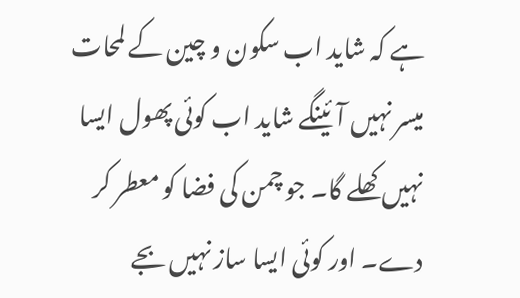ہے کہ شاید اب سکون و چین کے لمحات میسر نہیں آئینگے شاید اب کوئی پھول ایسا نہیں کھلے گا۔ جو چمن کی فضا کو معطر کر دے۔ اور کوئی ایسا ساز نہیں بجے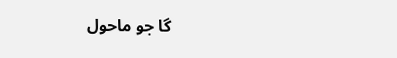گا جو ماحول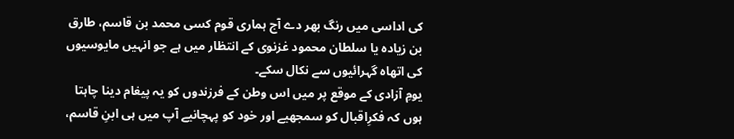کی اداسی میں رنگ بھر دے آج ہماری قوم کسی محمد بن قاسم، طارق بن زیادہ یا سلطان محمود غزنوی کے انتظار میں ہے جو انہیں مایوسیوں کی اتھاہ گہرائیوں سے نکال سکے۔
یومِ آزادی کے موقع پر میں اس وطن کے فرزندوں کو یہ پیغام دینا چاہتا ہوں کہ فکرِاقبال کو سمجھیے اور خود کو پہچانیے آپ میں ہی ابنِ قاسم،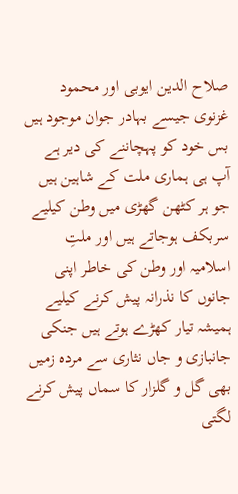صلاح الدین ایوبی اور محمود غزنوی جیسے بہادر جوان موجود ہیں بس خود کو پہچاننے کی دیر ہے آپ ہی ہماری ملت کے شاہین ہیں جو ہر کٹھن گھڑی میں وطن کیلیے سربکف ہوجاتے ہیں اور ملتِ اسلامیہ اور وطن کی خاطر اپنی جانوں کا نذرانہ پیش کرنے کیلیے ہمیشہ تیار کھڑے ہوتے ہیں جنکی جانبازی و جاں نثاری سے مردہ زمیں بھی گل و گلزار کا سماں پیش کرنے لگتی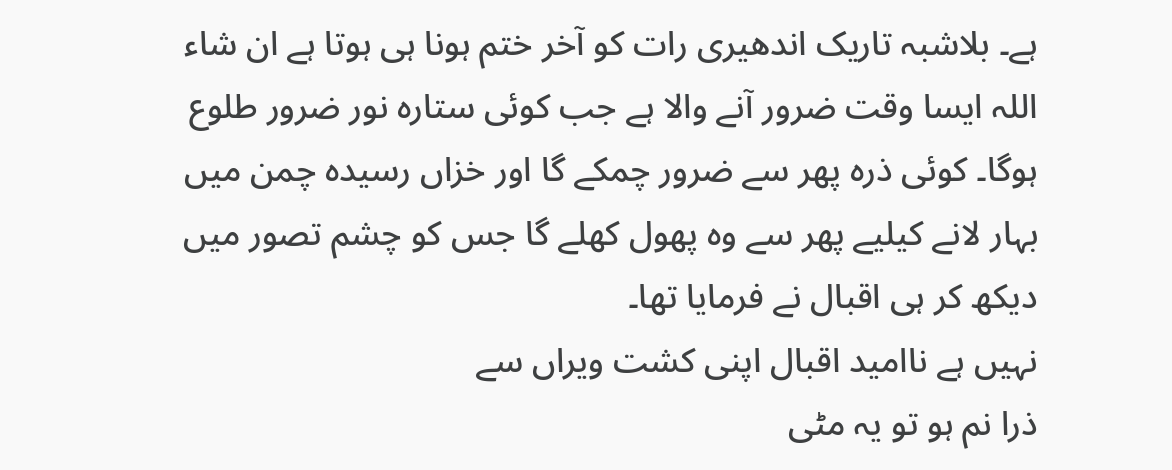ہے۔ بلاشبہ تاریک اندھیری رات کو آخر ختم ہونا ہی ہوتا ہے ان شاء اللہ ایسا وقت ضرور آنے والا ہے جب کوئی ستارہ نور ضرور طلوع ہوگا۔ کوئی ذرہ پھر سے ضرور چمکے گا اور خزاں رسیدہ چمن میں بہار لانے کیلیے پھر سے وہ پھول کھلے گا جس کو چشم تصور میں دیکھ کر ہی اقبال نے فرمایا تھا۔
نہیں ہے ناامید اقبال اپنی کشت ویراں سے
ذرا نم ہو تو یہ مٹی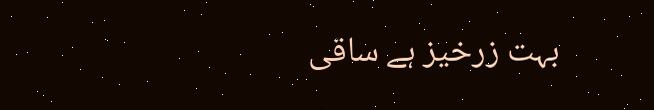بہت زرخیز ہے ساقی